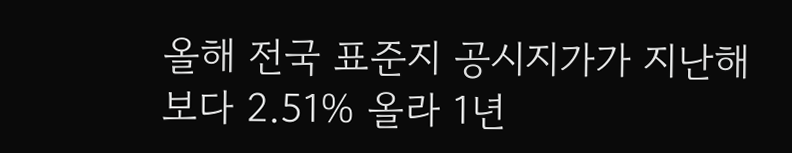올해 전국 표준지 공시지가가 지난해보다 2.51% 올라 1년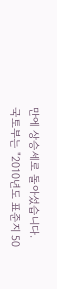만에 상승세로 돌아섰습니다.
국토부는 "2010년도 표준지 50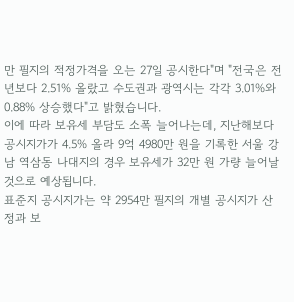만 필지의 적정가격을 오는 27일 공시한다"며 "전국은 전년보다 2.51% 올랐고 수도권과 광역시는 각각 3.01%와 0.88% 상승했다"고 밝혔습니다.
이에 따라 보유세 부담도 소폭 늘어나는데, 지난해보다 공시지가가 4.5% 올라 9억 4980만 원을 기록한 서울 강남 역삼동 나대지의 경우 보유세가 32만 원 가량 늘어날 것으로 예상됩니다.
표준지 공시지가는 약 2954만 필지의 개별 공시지가 산정과 보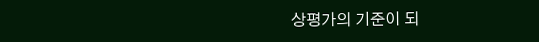상평가의 기준이 되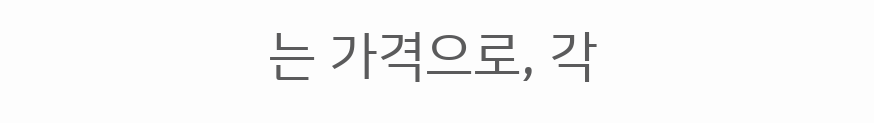는 가격으로, 각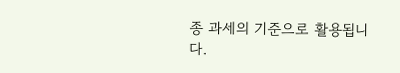종 과세의 기준으로 활용됩니다.